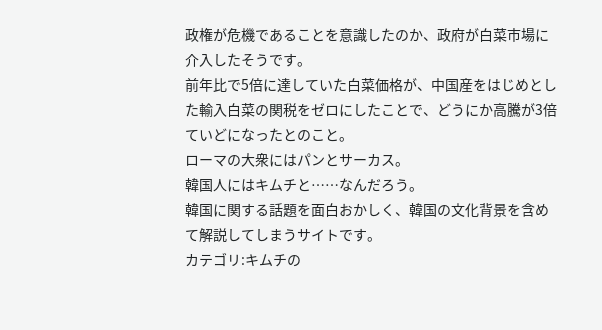政権が危機であることを意識したのか、政府が白菜市場に介入したそうです。
前年比で5倍に達していた白菜価格が、中国産をはじめとした輸入白菜の関税をゼロにしたことで、どうにか高騰が3倍ていどになったとのこと。
ローマの大衆にはパンとサーカス。
韓国人にはキムチと……なんだろう。
韓国に関する話題を面白おかしく、韓国の文化背景を含めて解説してしまうサイトです。
カテゴリ:キムチの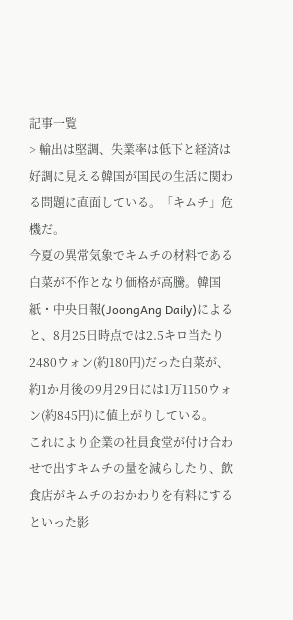記事一覧
> 輸出は堅調、失業率は低下と経済は好調に見える韓国が国民の生活に関わる問題に直面している。「キムチ」危機だ。
今夏の異常気象でキムチの材料である白菜が不作となり価格が高騰。韓国紙・中央日報(JoongAng Daily)によると、8月25日時点では2.5キロ当たり2480ウォン(約180円)だった白菜が、約1か月後の9月29日には1万1150ウォン(約845円)に値上がりしている。
これにより企業の社員食堂が付け合わせで出すキムチの量を減らしたり、飲食店がキムチのおかわりを有料にするといった影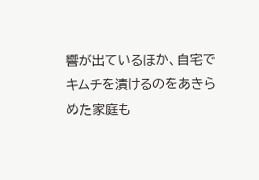響が出ているほか、自宅でキムチを漬けるのをあきらめた家庭も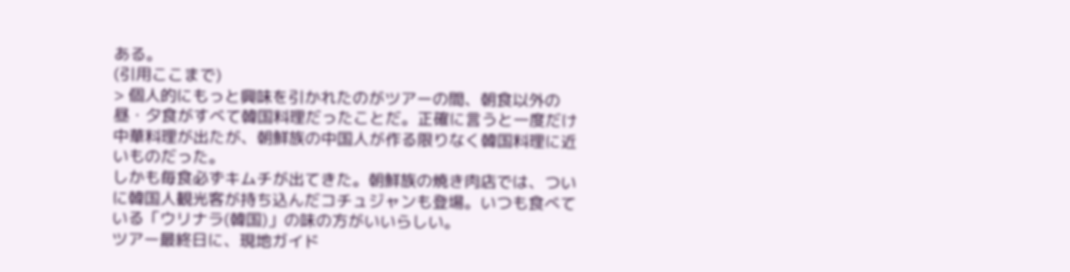ある。
(引用ここまで)
> 個人的にもっと興味を引かれたのがツアーの間、朝食以外の昼・夕食がすべて韓国料理だったことだ。正確に言うと一度だけ中華料理が出たが、朝鮮族の中国人が作る限りなく韓国料理に近いものだった。
しかも毎食必ずキムチが出てきた。朝鮮族の焼き肉店では、ついに韓国人観光客が持ち込んだコチュジャンも登場。いつも食べている「ウリナラ(韓国)」の味の方がいいらしい。
ツアー最終日に、現地ガイド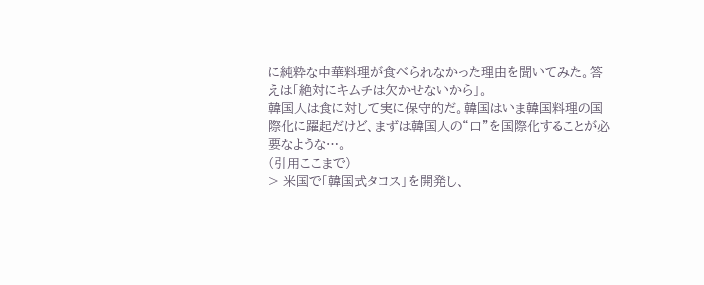に純粋な中華料理が食べられなかった理由を聞いてみた。答えは「絶対にキムチは欠かせないから」。
韓国人は食に対して実に保守的だ。韓国はいま韓国料理の国際化に躍起だけど、まずは韓国人の“口”を国際化することが必要なような…。
(引用ここまで)
> 米国で「韓国式タコス」を開発し、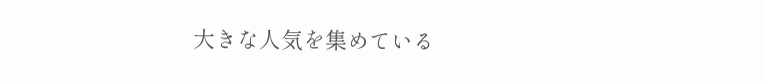大きな人気を集めている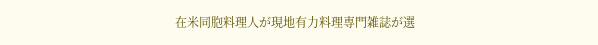在米同胞料理人が現地有力料理専門雑誌が選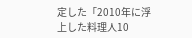定した「2010年に浮上した料理人10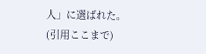人」に選ばれた。
(引用ここまで)